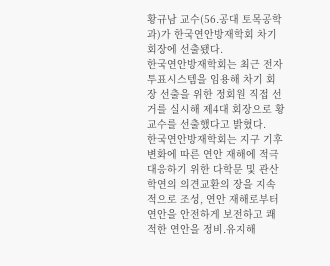황규남 교수(56․공대 토목공학과)가 한국연안방재학회 차기 회장에 선출됐다.
한국연안방재학회는 최근 전자투표시스템을 임용해 차기 회장 선출을 위한 정회원 직접 선거를 실시해 제4대 회장으로 황 교수를 선출했다고 밝혔다.
한국연안방재학회는 지구 기후변화에 따른 연안 재해에 적극 대응하기 위한 다학문 및 관산학연의 의견교환의 장을 지속적으로 조성, 연안 재해로부터 연안을 안전하게 보전하고 쾌적한 연안을 정비․유지해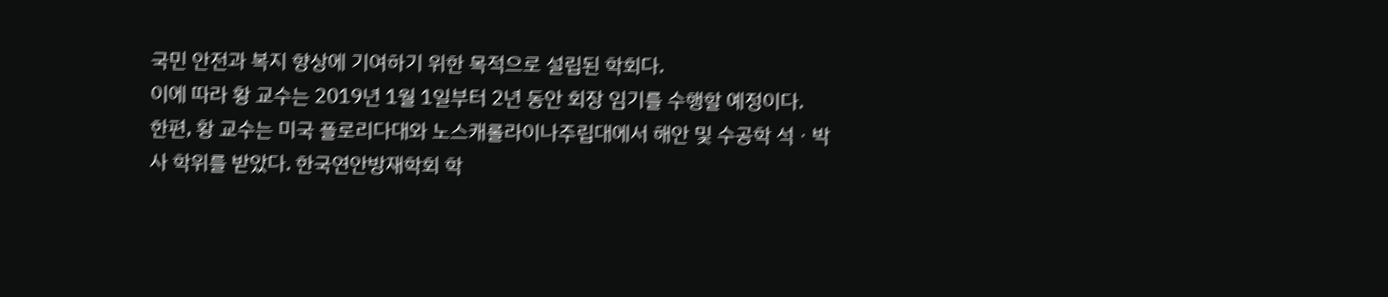국민 안전과 복지 향상에 기여하기 위한 목적으로 설립된 학회다.
이에 따라 황 교수는 2019년 1월 1일부터 2년 동안 회장 임기를 수행할 예정이다.
한편, 황 교수는 미국 플로리다대와 노스캐롤라이나주립대에서 해안 및 수공학 석ㆍ박사 학위를 받았다. 한국연안방재학회 학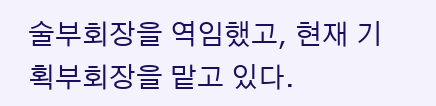술부회장을 역임했고, 현재 기획부회장을 맡고 있다.